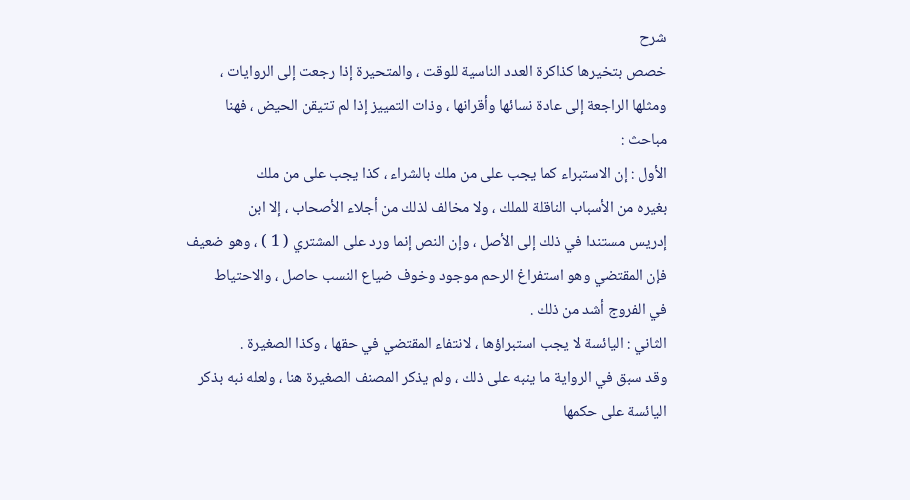شرح
خصص بتخيرها كذاكرة العدد الناسية للوقت ، والمتحيرة إذا رجعت إلى الروايات ،
ومثلها الراجعة إلى عادة نسائها وأقرانها ، وذات التمييز إذا لم تتيقن الحيض ، فهنا
مباحث :
الأول : إن الاستبراء كما يجب على من ملك بالشراء ، كذا يجب على من ملك
بغيره من الأسباب الناقلة للملك ، ولا مخالف لذلك من أجلاء الأصحاب ، إلا ابن
إدريس مستندا في ذلك إلى الأصل ، وإن النص إنما ورد على المشتري ( 1 ) ، وهو ضعيف
فإن المقتضي وهو استفراغ الرحم موجود وخوف ضياع النسب حاصل ، والاحتياط
في الفروج أشد من ذلك .
الثاني : اليائسة لا يجب استبراؤها ، لانتفاء المقتضي في حقها ، وكذا الصغيرة .
وقد سبق في الرواية ما ينبه على ذلك ، ولم يذكر المصنف الصغيرة هنا ، ولعله نبه بذكر
اليائسة على حكمها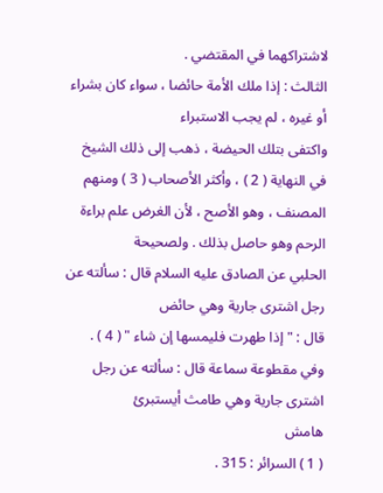لاشتراكهما في المقتضي .
الثالث : إذا ملك الأمة حائضا ، سواء كان بشراء أو غيره ، لم يجب الاستبراء
واكتفى بتلك الحيضة ، ذهب إلى ذلك الشيخ في النهاية ( 2 ) ، وأكثر الأصحاب ( 3 ) ومنهم
المصنف ، وهو الأصح ، لأن الغرض علم براءة الرحم وهو حاصل بذلك . ولصحيحة
الحلبي عن الصادق عليه السلام قال : سألته عن رجل اشترى جارية وهي حائض
قال : " إذا طهرت فليمسها إن شاء " ( 4 ) .
وفي مقطوعة سماعة قال : سألته عن رجل اشترى جارية وهي طامث أيستبرئ
هامش
( 1 ) السرائر : 315 .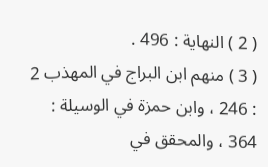( 2 ) النهاية : 496 .
( 3 ) منهم ابن البراج في المهذب 2 : 246 ، وابن حمزة في الوسيلة : 364 ، والمحقق في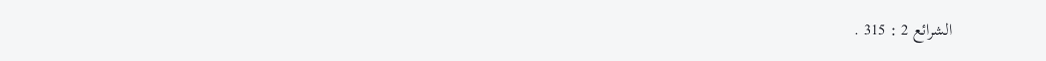الشرائع 2 : 315 .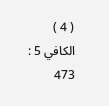( 4 ) الكافي 5 : 473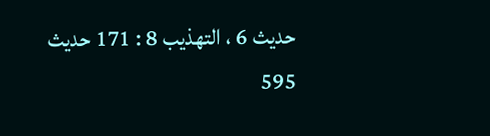حديث 6 ، التهذيب 8 : 171 حديث 595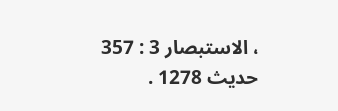، الاستبصار 3 : 357 حديث 1278 .